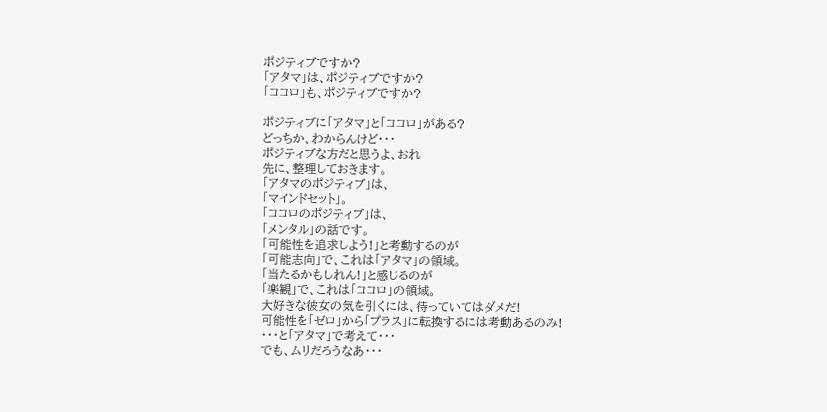ポジティブですか?
「アタマ」は、ポジティブですか?
「ココロ」も、ポジティブですか?

ポジティブに「アタマ」と「ココロ」がある?
どっちか、わからんけど・・・
ポジティブな方だと思うよ、おれ
先に、整理しておきます。
「アタマのポジティブ」は、
「マインドセット」。
「ココロのポジティブ」は、
「メンタル」の話です。
「可能性を追求しよう!」と考動するのが
「可能志向」で、これは「アタマ」の領域。
「当たるかもしれん!」と感じるのが
「楽観」で、これは「ココロ」の領域。
大好きな彼女の気を引くには、待っていてはダメだ!
可能性を「ゼロ」から「プラス」に転換するには考動あるのみ!
・・・と「アタマ」で考えて・・・
でも、ムリだろうなあ・・・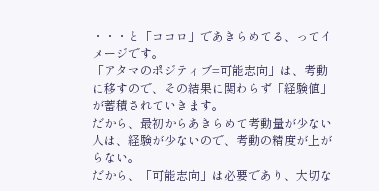・・・と「ココロ」であきらめてる、ってイメージです。
「アタマのポジティブ=可能志向」は、考動に移すので、その結果に関わらず「経験値」が蓄積されていきます。
だから、最初からあきらめて考動量が少ない人は、経験が少ないので、考動の精度が上がらない。
だから、「可能志向」は必要であり、大切な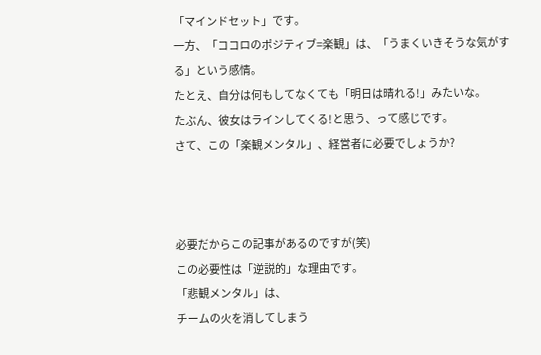「マインドセット」です。
一方、「ココロのポジティブ=楽観」は、「うまくいきそうな気がする」という感情。
たとえ、自分は何もしてなくても「明日は晴れる!」みたいな。
たぶん、彼女はラインしてくる!と思う、って感じです。
さて、この「楽観メンタル」、経営者に必要でしょうか?



必要だからこの記事があるのですが(笑)
この必要性は「逆説的」な理由です。
「悲観メンタル」は、
チームの火を消してしまう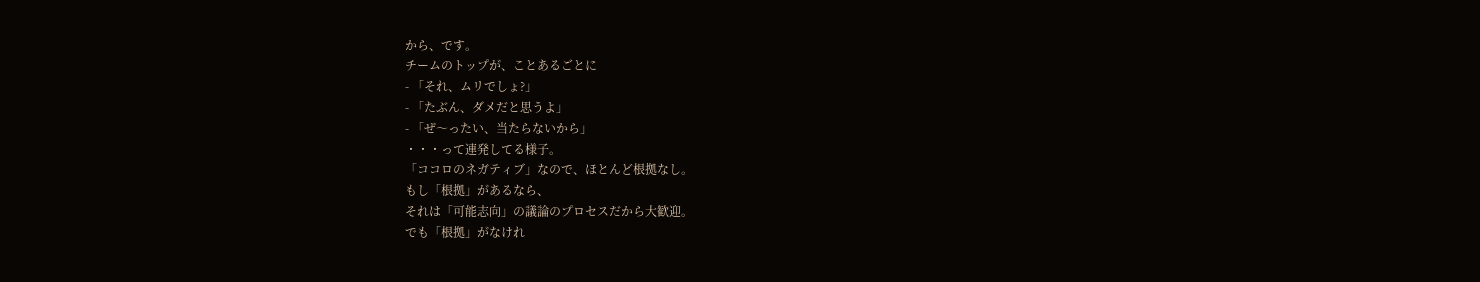から、です。
チームのトップが、ことあるごとに
- 「それ、ムリでしょ?」
- 「たぶん、ダメだと思うよ」
- 「ぜ〜ったい、当たらないから」
・・・って連発してる様子。
「ココロのネガティブ」なので、ほとんど根拠なし。
もし「根拠」があるなら、
それは「可能志向」の議論のプロセスだから大歓迎。
でも「根拠」がなけれ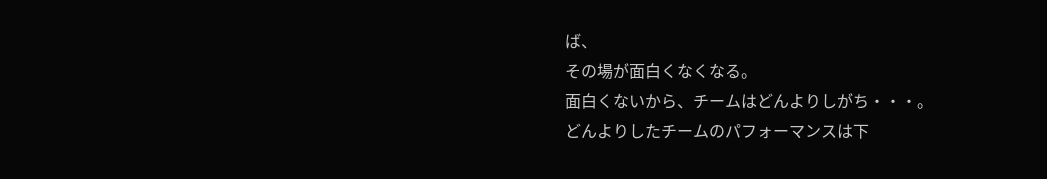ば、
その場が面白くなくなる。
面白くないから、チームはどんよりしがち・・・。
どんよりしたチームのパフォーマンスは下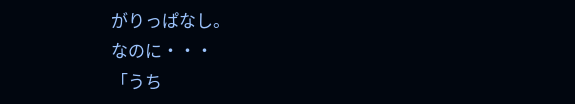がりっぱなし。
なのに・・・
「うち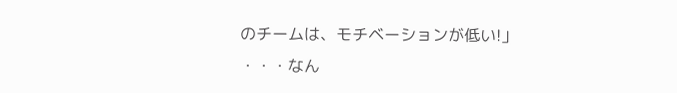のチームは、モチベーションが低い!」
・・・なん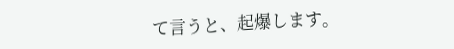て言うと、起爆します。